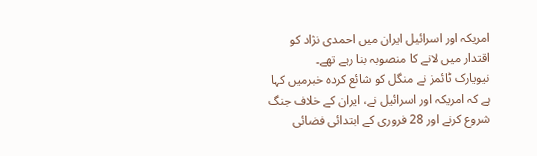امریکہ اور اسرائیل ایران میں احمدی نژاد کو اقتدار میں لانے کا منصوبہ بنا رہے تھے۔
نیویارک ٹائمز نے منگل کو شائع کردہ خبرمیں کہا ہے کہ امریکہ اور اسرائیل نے، ایران کے خلاف جنگ شروع کرنے اور 28 فروری کے ابتدائی فضائی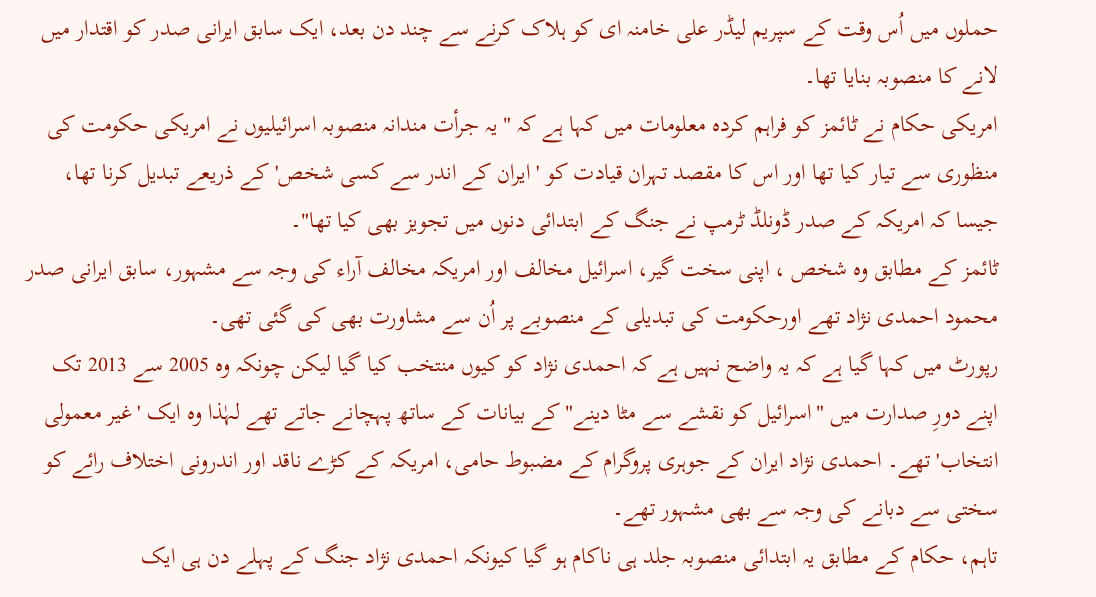حملوں میں اُس وقت کے سپریم لیڈر علی خامنہ ای کو ہلاک کرنے سے چند دن بعد، ایک سابق ایرانی صدر کو اقتدار میں لانے کا منصوبہ بنایا تھا۔
امریکی حکام نے ٹائمز کو فراہم کردہ معلومات میں کہا ہے کہ "یہ جرأت مندانہ منصوبہ اسرائیلیوں نے امریکی حکومت کی منظوری سے تیار کیا تھا اور اس کا مقصد تہران قیادت کو 'ایران کے اندر سے کسی شخص' کے ذریعے تبدیل کرنا تھا، جیسا کہ امریکہ کے صدر ڈونلڈ ٹرمپ نے جنگ کے ابتدائی دنوں میں تجویز بھی کیا تھا"۔
ٹائمز کے مطابق وہ شخص ، اپنی سخت گیر، اسرائیل مخالف اور امریکہ مخالف آراء کی وجہ سے مشہور، سابق ایرانی صدر محمود احمدی نژاد تھے اورحکومت کی تبدیلی کے منصوبے پر اُن سے مشاورت بھی کی گئی تھی۔
رپورٹ میں کہا گیا ہے کہ یہ واضح نہیں ہے کہ احمدی نژاد کو کیوں منتخب کیا گیا لیکن چونکہ وہ 2005 سے 2013 تک اپنے دورِ صدارت میں "اسرائیل کو نقشے سے مٹا دینے"کے بیانات کے ساتھ پہچانے جاتے تھے لہٰذا وہ ایک 'غیر معمولی انتخاب' تھے۔ احمدی نژاد ایران کے جوہری پروگرام کے مضبوط حامی، امریکہ کے کڑے ناقد اور اندرونی اختلاف رائے کو سختی سے دبانے کی وجہ سے بھی مشہور تھے۔
تاہم، حکام کے مطابق یہ ابتدائی منصوبہ جلد ہی ناکام ہو گیا کیونکہ احمدی نژاد جنگ کے پہلے دن ہی ایک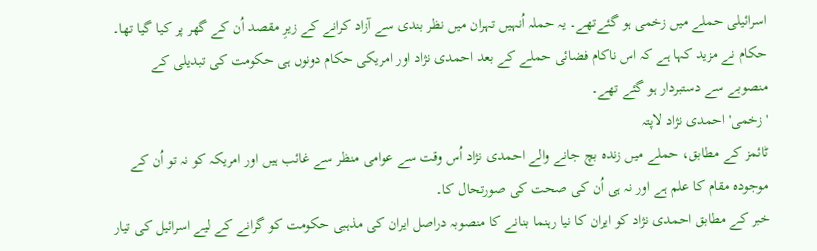اسرائیلی حملے میں زخمی ہو گئےتھے۔ یہ حملہ اُنہیں تہران میں نظر بندی سے آزاد کرانے کے زیرِ مقصد اُن کے گھر پر کیا گیا تھا۔ حکام نے مزید کہا ہے کہ اس ناکام فضائی حملے کے بعد احمدی نژاد اور امریکی حکام دونوں ہی حکومت کی تبدیلی کے منصوبے سے دستبردار ہو گئے تھے۔
'زخمی' احمدی نژاد لاپتہ
ٹائمز کے مطابق، حملے میں زندہ بچ جانے والے احمدی نژاد اُس وقت سے عوامی منظر سے غائب ہیں اور امریکہ کو نہ تو اُن کے موجودہ مقام کا علم ہے اور نہ ہی اُن کی صحت کی صورتحال کا۔
خبر کے مطابق احمدی نژاد کو ایران کا نیا رہنما بنانے کا منصوبہ دراصل ایران کی مذہبی حکومت کو گرانے کے لیے اسرائیل کی تیار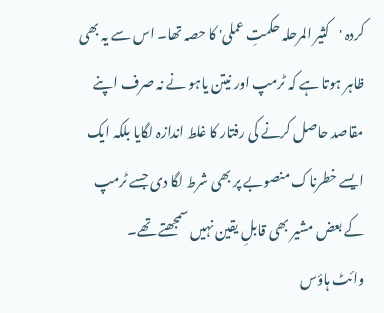کردہ 'کثیر المرحلہ حکمتِ عملی' کا حصہ تھا۔ اس سے یہ بھی ظاہر ہوتا ہے کہ ٹرمپ اور نیتن یاہو نے نہ صرف اپنے مقاصد حاصل کرنے کی رفتار کا غلط اندازہ لگایا بلکہ ایک ایسے خطرناک منصوبے پر بھی شرط لگا دی جسے ٹرمپ کے بعض مشیر بھی قابلِ یقین نہیں سمجھتے تھے۔
وائٹ ہاؤس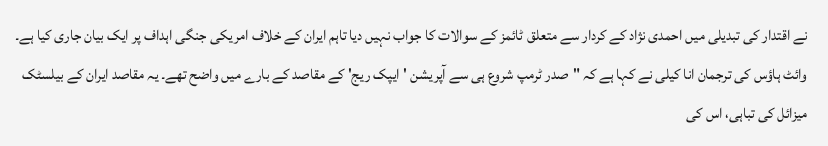نے اقتدار کی تبدیلی میں احمدی نژاد کے کردار سے متعلق ٹائمز کے سوالات کا جواب نہیں دیا تاہم ایران کے خلاف امریکی جنگی اہداف پر ایک بیان جاری کیا ہے۔
وائٹ ہاؤس کی ترجمان انا کیلی نے کہا ہے کہ "صدر ٹرمپ شروع ہی سے آپریشن 'ایپک ریج' کے مقاصد کے بارے میں واضح تھے۔ یہ مقاصد ایران کے بیلسٹک میزائل کی تباہی، اس کی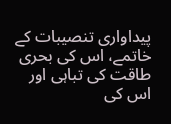پیداواری تنصیبات کے خاتمے، اس کی بحری طاقت کی تباہی اور اس کی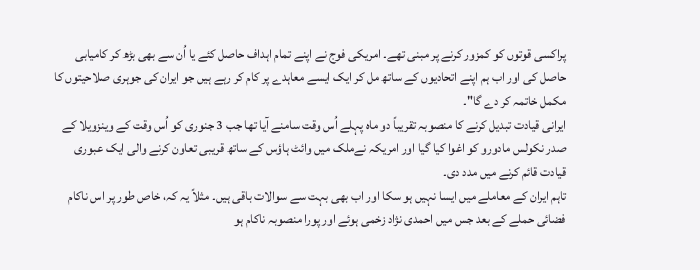پراکسی قوتوں کو کمزور کرنے پر مبنی تھے۔ امریکی فوج نے اپنے تمام اہداف حاصل کئے یا اُن سے بھی بڑھ کر کامیابی حاصل کی اور اب ہم اپنے اتحادیوں کے ساتھ مل کر ایک ایسے معاہدے پر کام کر رہے ہیں جو ایران کی جوہری صلاحیتوں کا مکمل خاتمہ کر دے گا"۔
ایرانی قیادت تبدیل کرنے کا منصوبہ تقریباً دو ماہ پہلے اُس وقت سامنے آیا تھا جب 3 جنوری کو اُس وقت کے وینزویلا کے صدر نکولس مادورو کو اغوا کیا گیا اور امریکہ نےملک میں وائٹ ہاؤس کے ساتھ قریبی تعاون کرنے والی ایک عبوری قیادت قائم کرنے میں مدد دی۔
تاہم ایران کے معاملے میں ایسا نہیں ہو سکا اور اب بھی بہت سے سوالات باقی ہیں۔ مثلاً یہ کہ، خاص طور پر اس ناکام فضائی حملے کے بعد جس میں احمدی نژاد زخمی ہوئے اور پورا منصوبہ ناکام ہو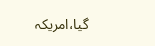گیا،امریکہ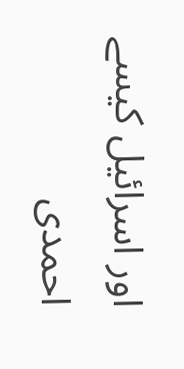اور اسرائیل کیسے احمدی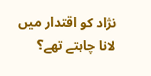نژاد کو اقتدار میں لانا چاہتے تھے؟